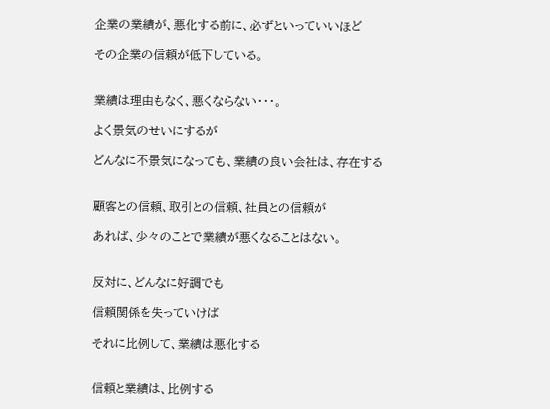企業の業績が、悪化する前に、必ずといっていいほど

その企業の信頼が低下している。


業績は理由もなく、悪くならない・・・。

よく景気のせいにするが

どんなに不景気になっても、業績の良い会社は、存在する


顧客との信頼、取引との信頼、社員との信頼が

あれば、少々のことで業績が悪くなることはない。


反対に、どんなに好調でも

信頼関係を失っていけば

それに比例して、業績は悪化する


信頼と業績は、比例する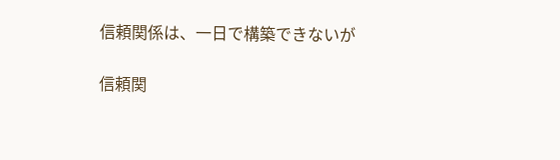信頼関係は、一日で構築できないが

信頼関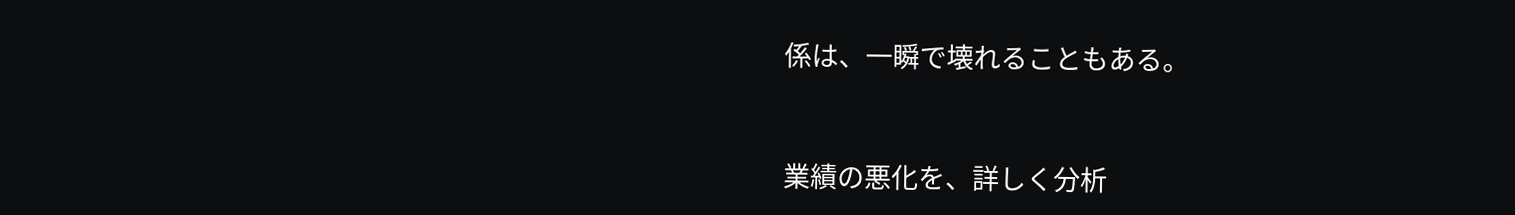係は、一瞬で壊れることもある。


業績の悪化を、詳しく分析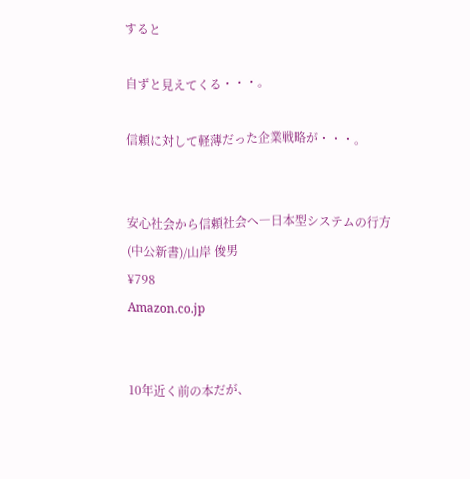すると

自ずと見えてくる・・・。

信頼に対して軽薄だった企業戦略が・・・。


安心社会から信頼社会へ―日本型システムの行方 (中公新書)/山岸 俊男
¥798
Amazon.co.jp


10年近く前の本だが、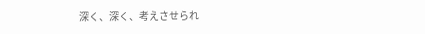深く、深く、考えさせられ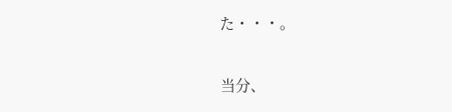た・・・。

当分、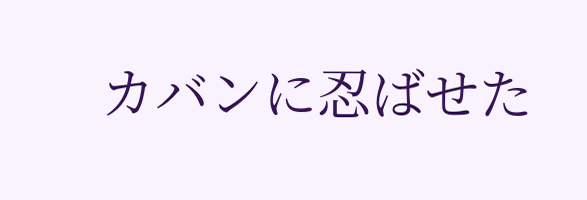カバンに忍ばせた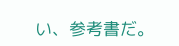い、参考書だ。